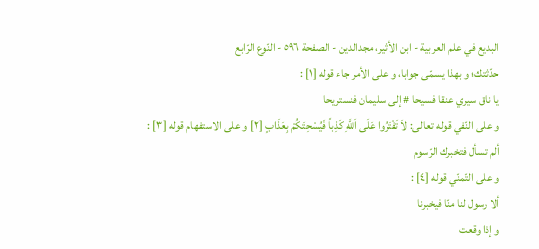البديع في علم العربية - ابن الأثير، مجدالدين - الصفحة ٥٩٦ - النّوع الرّابع
حدّثتك؛ و بهذا يسمّى جوابا، و على الأمر جاء قوله [١] :
يا ناق سيري عنقا فسيحا # إلى سليمان فنستريحا
و على النّفي قوله تعالى: لاَ تَفْتَرُوا عَلَى اَللَّهِ كَذِباً فَيُسْحِتَكُمْ بِعَذَابٍ [٢] و على الاستفهام قوله [٣] :
ألم تسأل فتخبرك الرّسوم
و على التّمنّي قوله [٤] :
ألا رسول لنا منّا فيخبرنا
و إذا وقعت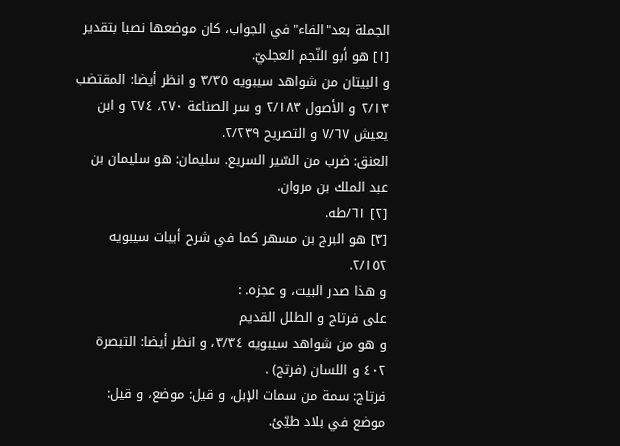الجملة بعد"الفاء"في الجواب، كان موضعها نصبا بتقدير
[١] هو أبو النّجم العجليّ.
و البيتان من شواهد سيبويه ٣/٣٥ و انظر أيضا: المقتضب ٢/١٣ و الأصول ٢/١٨٣ و سر الصناعة ٢٧٠، ٢٧٤ و ابن يعيش ٧/٦٧ و التصريح ٢/٢٣٩.
العنق: ضرب من السّير السريع. سليمان: هو سليمان بن عبد الملك بن مروان.
[٢] ٦١/طه.
[٣] هو البرج بن مسهر كما في شرح أبيات سيبويه ٢/١٥٢.
و هذا صدر البيت، و عجزه. :
على فرتاج و الطلل القديم
و هو من شواهد سيبويه ٣/٣٤، و انظر أيضا: التبصرة ٤٠٢ و اللسان (فرتج) .
فرتاج: سمة من سمات الإبل، و قيل: موضع، و قيل: موضع في بلاد طيّئ.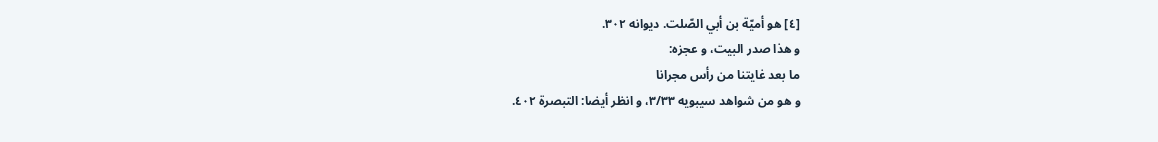[٤] هو أميّة بن أبي الصّلت. ديوانه ٣٠٢.
و هذا صدر البيت، و عجزه:
ما بعد غايتنا من رأس مجرانا
و هو من شواهد سيبويه ٣/٣٣، و انظر أيضا: التبصرة ٤٠٢.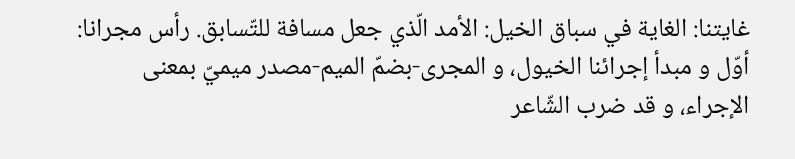غايتنا: الغاية في سباق الخيل: الأمد الّذي جعل مسافة للتّسابق. رأس مجرانا: أوّل و مبدأ إجرائنا الخيول، و المجرى-بضمّ الميم-مصدر ميميّ بمعنى الإجراء، و قد ضرب الشّاعر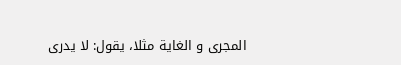المجرى و الغاية مثلا، يقول: لا يدرى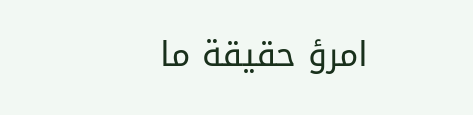امرؤ حقيقة ما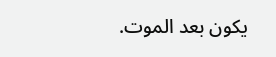يكون بعد الموت.